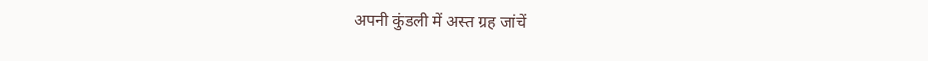अपनी कुंडली में अस्त ग्रह जांचें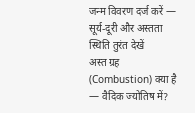जन्म विवरण दर्ज करें — सूर्य-दूरी और अस्तता स्थिति तुरंत देखें
अस्त ग्रह (Combustion) क्या है — वैदिक ज्योतिष में?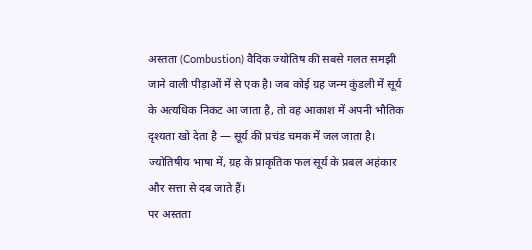अस्तता (Combustion) वैदिक ज्योतिष की सबसे गलत समझी जाने वाली पीड़ाओं में से एक है। जब कोई ग्रह जन्म कुंडली में सूर्य के अत्यधिक निकट आ जाता है, तो वह आकाश में अपनी भौतिक दृश्यता खो देता है — सूर्य की प्रचंड चमक में जल जाता है। ज्योतिषीय भाषा में, ग्रह के प्राकृतिक फल सूर्य के प्रबल अहंकार और सत्ता से दब जाते हैं।
पर अस्तता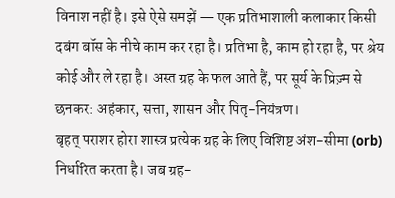विनाश नहीं है। इसे ऐसे समझें — एक प्रतिभाशाली कलाकार किसी दबंग बॉस के नीचे काम कर रहा है। प्रतिभा है, काम हो रहा है, पर श्रेय कोई और ले रहा है। अस्त ग्रह के फल आते हैं, पर सूर्य के प्रिज़्म से छनकर: अहंकार, सत्ता, शासन और पितृ-नियंत्रण।
बृहत् पराशर होरा शास्त्र प्रत्येक ग्रह के लिए विशिष्ट अंश-सीमा (orb) निर्धारित करता है। जब ग्रह-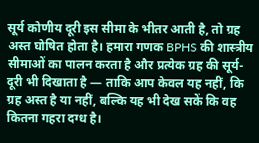सूर्य कोणीय दूरी इस सीमा के भीतर आती है, तो ग्रह अस्त घोषित होता है। हमारा गणक BPHS की शास्त्रीय सीमाओं का पालन करता है और प्रत्येक ग्रह की सूर्य-दूरी भी दिखाता है — ताकि आप केवल यह नहीं, कि ग्रह अस्त है या नहीं, बल्कि यह भी देख सकें कि वह कितना गहरा दग्ध है।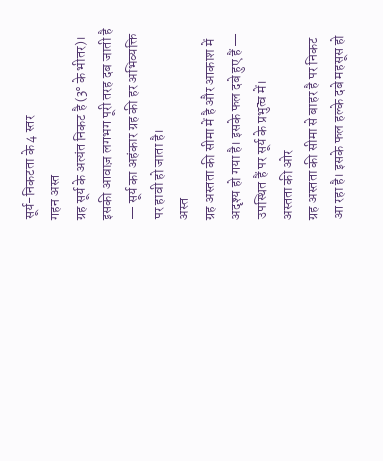सूर्य-निकटता के 4 स्तर
गहन अस्त
ग्रह सूर्य के अत्यंत निकट है (3° के भीतर)। इसकी आवाज़ लगभग पूरी तरह दब जाती है — सूर्य का अहंकार ग्रह की हर अभिव्यक्ति पर हावी हो जाता है।
अस्त
ग्रह अस्तता की सीमा में है और आकाश में अदृश्य हो गया है। इसके फल दबे हुए हैं — उपस्थित हैं पर सूर्य के प्रभुत्व में।
अस्तता की ओर
ग्रह अस्तता की सीमा से बाहर है पर निकट आ रहा है। इसके फल हल्के दबे महसूस हो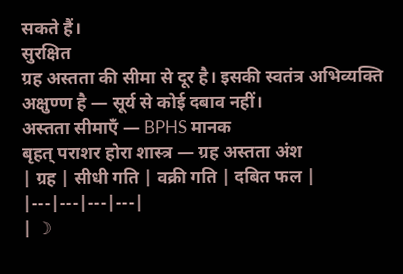सकते हैं।
सुरक्षित
ग्रह अस्तता की सीमा से दूर है। इसकी स्वतंत्र अभिव्यक्ति अक्षुण्ण है — सूर्य से कोई दबाव नहीं।
अस्तता सीमाएँ — BPHS मानक
बृहत् पराशर होरा शास्त्र — ग्रह अस्तता अंश
| ग्रह | सीधी गति | वक्री गति | दबित फल |
|---|---|---|---|
| ☽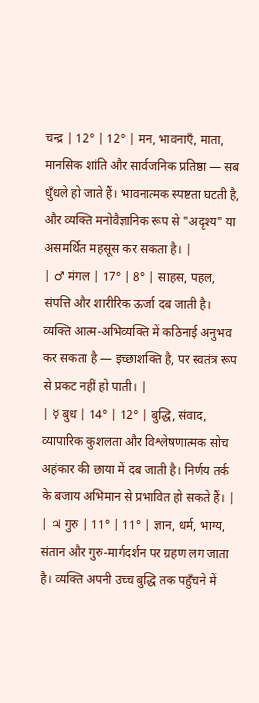चन्द्र | 12° | 12° | मन, भावनाएँ, माता, मानसिक शांति और सार्वजनिक प्रतिष्ठा — सब धुँधले हो जाते हैं। भावनात्मक स्पष्टता घटती है, और व्यक्ति मनोवैज्ञानिक रूप से "अदृश्य" या असमर्थित महसूस कर सकता है। |
| ♂ मंगल | 17° | 8° | साहस, पहल, संपत्ति और शारीरिक ऊर्जा दब जाती है। व्यक्ति आत्म-अभिव्यक्ति में कठिनाई अनुभव कर सकता है — इच्छाशक्ति है, पर स्वतंत्र रूप से प्रकट नहीं हो पाती। |
| ☿ बुध | 14° | 12° | बुद्धि, संवाद, व्यापारिक कुशलता और विश्लेषणात्मक सोच अहंकार की छाया में दब जाती है। निर्णय तर्क के बजाय अभिमान से प्रभावित हो सकते हैं। |
| ♃ गुरु | 11° | 11° | ज्ञान, धर्म, भाग्य, संतान और गुरु-मार्गदर्शन पर ग्रहण लग जाता है। व्यक्ति अपनी उच्च बुद्धि तक पहुँचने में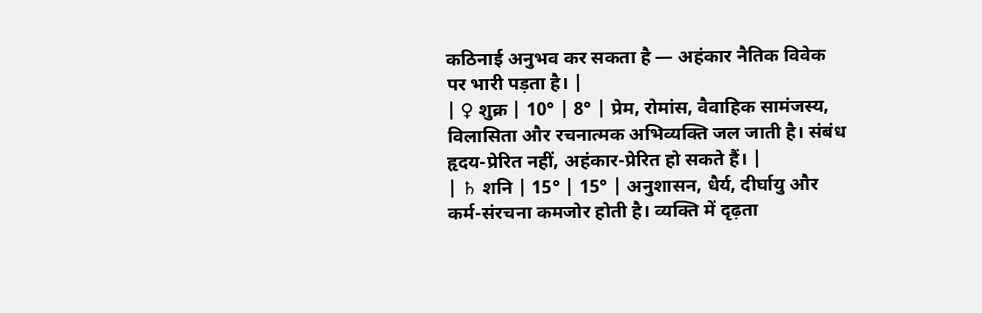कठिनाई अनुभव कर सकता है — अहंकार नैतिक विवेक पर भारी पड़ता है। |
| ♀ शुक्र | 10° | 8° | प्रेम, रोमांस, वैवाहिक सामंजस्य, विलासिता और रचनात्मक अभिव्यक्ति जल जाती है। संबंध हृदय-प्रेरित नहीं, अहंकार-प्रेरित हो सकते हैं। |
| ♄ शनि | 15° | 15° | अनुशासन, धैर्य, दीर्घायु और कर्म-संरचना कमजोर होती है। व्यक्ति में दृढ़ता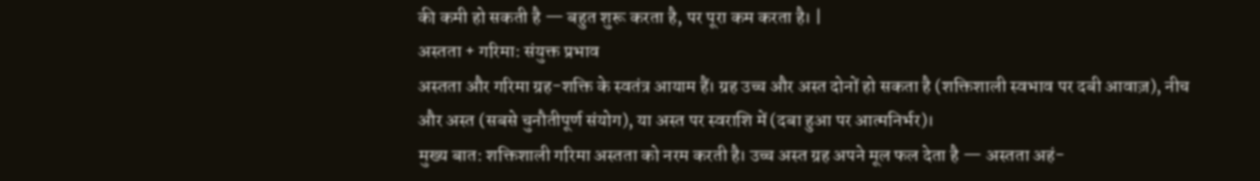की कमी हो सकती है — बहुत शुरू करता है, पर पूरा कम करता है। |
अस्तता + गरिमा: संयुक्त प्रभाव
अस्तता और गरिमा ग्रह-शक्ति के स्वतंत्र आयाम हैं। ग्रह उच्च और अस्त दोनों हो सकता है (शक्तिशाली स्वभाव पर दबी आवाज़), नीच और अस्त (सबसे चुनौतीपूर्ण संयोग), या अस्त पर स्वराशि में (दबा हुआ पर आत्मनिर्भर)।
मुख्य बात: शक्तिशाली गरिमा अस्तता को नरम करती है। उच्च अस्त ग्रह अपने मूल फल देता है — अस्तता अहं-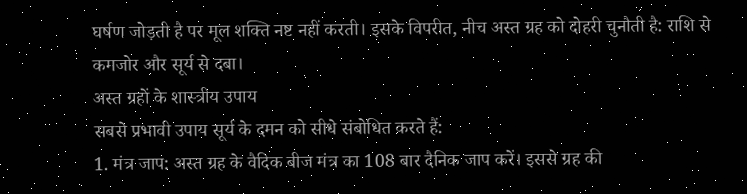घर्षण जोड़ती है पर मूल शक्ति नष्ट नहीं करती। इसके विपरीत, नीच अस्त ग्रह को दोहरी चुनौती है: राशि से कमजोर और सूर्य से दबा।
अस्त ग्रहों के शास्त्रीय उपाय
सबसे प्रभावी उपाय सूर्य के दमन को सीधे संबोधित करते हैं:
1. मंत्र जाप: अस्त ग्रह के वैदिक बीज मंत्र का 108 बार दैनिक जाप करें। इससे ग्रह की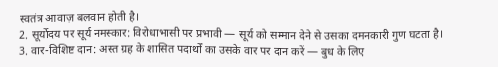स्वतंत्र आवाज़ बलवान होती है।
2. सूर्योदय पर सूर्य नमस्कार: विरोधाभासी पर प्रभावी — सूर्य को सम्मान देने से उसका दमनकारी गुण घटता है।
3. वार-विशिष्ट दान: अस्त ग्रह के शासित पदार्थों का उसके वार पर दान करें — बुध के लिए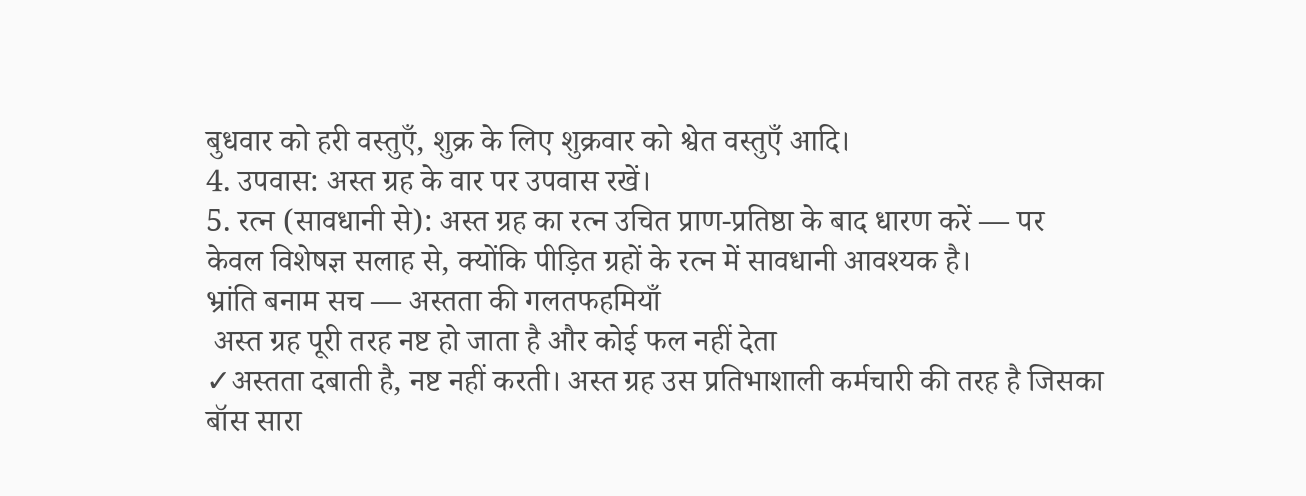बुधवार को हरी वस्तुएँ, शुक्र के लिए शुक्रवार को श्वेत वस्तुएँ आदि।
4. उपवास: अस्त ग्रह के वार पर उपवास रखें।
5. रत्न (सावधानी से): अस्त ग्रह का रत्न उचित प्राण-प्रतिष्ठा के बाद धारण करें — पर केवल विशेषज्ञ सलाह से, क्योंकि पीड़ित ग्रहों के रत्न में सावधानी आवश्यक है।
भ्रांति बनाम सच — अस्तता की गलतफहमियाँ
 अस्त ग्रह पूरी तरह नष्ट हो जाता है और कोई फल नहीं देता
✓अस्तता दबाती है, नष्ट नहीं करती। अस्त ग्रह उस प्रतिभाशाली कर्मचारी की तरह है जिसका बॉस सारा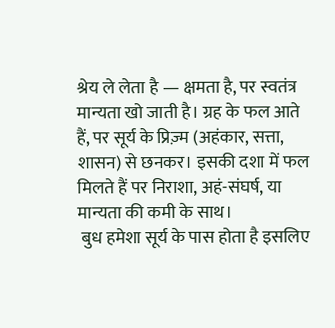श्रेय ले लेता है — क्षमता है, पर स्वतंत्र मान्यता खो जाती है। ग्रह के फल आते हैं, पर सूर्य के प्रिज़्म (अहंकार, सत्ता, शासन) से छनकर। इसकी दशा में फल मिलते हैं पर निराशा, अहं-संघर्ष, या मान्यता की कमी के साथ।
 बुध हमेशा सूर्य के पास होता है इसलिए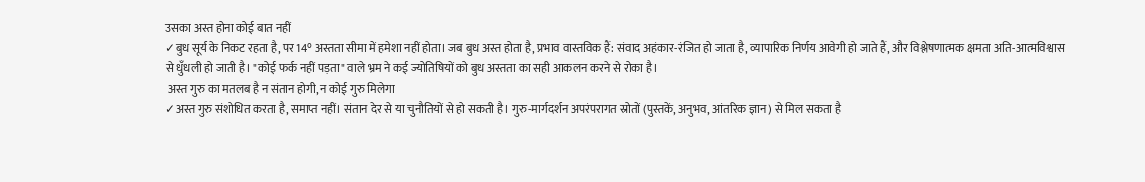उसका अस्त होना कोई बात नहीं
✓बुध सूर्य के निकट रहता है, पर 14° अस्तता सीमा में हमेशा नहीं होता। जब बुध अस्त होता है, प्रभाव वास्तविक हैं: संवाद अहंकार-रंजित हो जाता है, व्यापारिक निर्णय आवेगी हो जाते हैं, और विश्लेषणात्मक क्षमता अति-आत्मविश्वास से धुँधली हो जाती है। "कोई फर्क नहीं पड़ता" वाले भ्रम ने कई ज्योतिषियों को बुध अस्तता का सही आकलन करने से रोका है।
 अस्त गुरु का मतलब है न संतान होगी, न कोई गुरु मिलेगा
✓अस्त गुरु संशोधित करता है, समाप्त नहीं। संतान देर से या चुनौतियों से हो सकती है। गुरु-मार्गदर्शन अपरंपरागत स्रोतों (पुस्तकें, अनुभव, आंतरिक ज्ञान) से मिल सकता है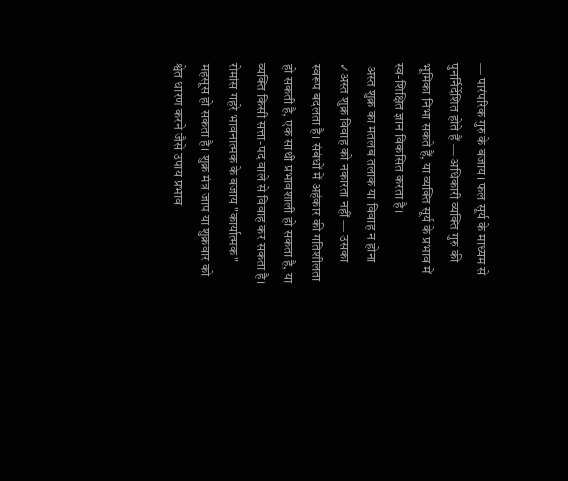— पारंपरिक गुरु के बजाय। फल सूर्य के माध्यम से पुनर्निर्देशित होते हैं — अधिकारी व्यक्ति गुरु की भूमिका निभा सकते हैं, या व्यक्ति सूर्य के प्रभाव में स्व-शिक्षित ज्ञान विकसित करता है।
 अस्त शुक्र का मतलब तलाक या विवाह न होना
✓अस्त शुक्र विवाह को नकारता नहीं — उसका स्वरूप बदलता है। संबंधों में अहंकार की गतिशीलता हो सकती है, एक साथी प्रभावशाली हो सकता है, या व्यक्ति किसी सत्ता-पद वाले से विवाह कर सकता है। रोमांस गहरे भावनात्मक के बजाय "कार्यात्मक" महसूस हो सकता है। शुक्र मंत्र जाप या शुक्रवार को श्वेत धारण करने जैसे उपाय प्रभाव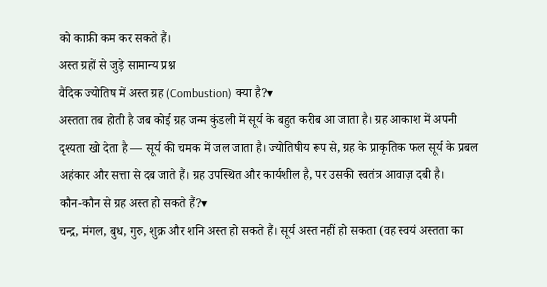को काफ़ी कम कर सकते हैं।
अस्त ग्रहों से जुड़े सामान्य प्रश्न
वैदिक ज्योतिष में अस्त ग्रह (Combustion) क्या है?▾
अस्तता तब होती है जब कोई ग्रह जन्म कुंडली में सूर्य के बहुत करीब आ जाता है। ग्रह आकाश में अपनी दृश्यता खो देता है — सूर्य की चमक में जल जाता है। ज्योतिषीय रूप से, ग्रह के प्राकृतिक फल सूर्य के प्रबल अहंकार और सत्ता से दब जाते हैं। ग्रह उपस्थित और कार्यशील है, पर उसकी स्वतंत्र आवाज़ दबी है।
कौन-कौन से ग्रह अस्त हो सकते हैं?▾
चन्द्र, मंगल, बुध, गुरु, शुक्र और शनि अस्त हो सकते हैं। सूर्य अस्त नहीं हो सकता (वह स्वयं अस्तता का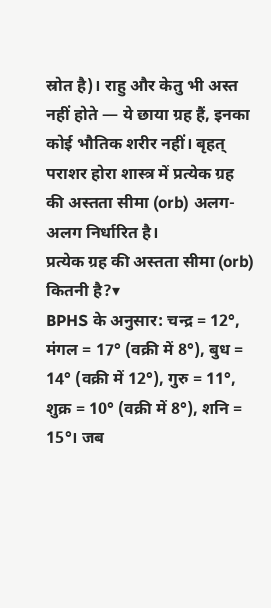स्रोत है)। राहु और केतु भी अस्त नहीं होते — ये छाया ग्रह हैं, इनका कोई भौतिक शरीर नहीं। बृहत् पराशर होरा शास्त्र में प्रत्येक ग्रह की अस्तता सीमा (orb) अलग-अलग निर्धारित है।
प्रत्येक ग्रह की अस्तता सीमा (orb) कितनी है?▾
BPHS के अनुसार: चन्द्र = 12°, मंगल = 17° (वक्री में 8°), बुध = 14° (वक्री में 12°), गुरु = 11°, शुक्र = 10° (वक्री में 8°), शनि = 15°। जब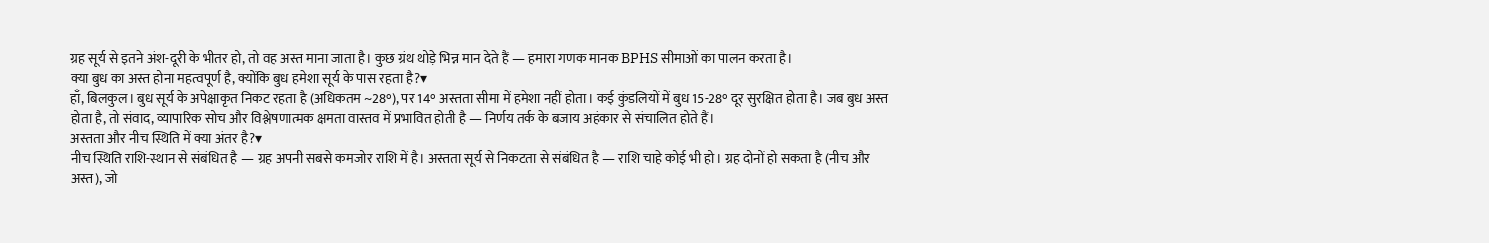ग्रह सूर्य से इतने अंश-दूरी के भीतर हो, तो वह अस्त माना जाता है। कुछ ग्रंथ थोड़े भिन्न मान देते हैं — हमारा गणक मानक BPHS सीमाओं का पालन करता है।
क्या बुध का अस्त होना महत्वपूर्ण है, क्योंकि बुध हमेशा सूर्य के पास रहता है?▾
हाँ, बिलकुल। बुध सूर्य के अपेक्षाकृत निकट रहता है (अधिकतम ~28°), पर 14° अस्तता सीमा में हमेशा नहीं होता। कई कुंडलियों में बुध 15-28° दूर सुरक्षित होता है। जब बुध अस्त होता है, तो संवाद, व्यापारिक सोच और विश्लेषणात्मक क्षमता वास्तव में प्रभावित होती है — निर्णय तर्क के बजाय अहंकार से संचालित होते हैं।
अस्तता और नीच स्थिति में क्या अंतर है?▾
नीच स्थिति राशि-स्थान से संबंधित है — ग्रह अपनी सबसे कमजोर राशि में है। अस्तता सूर्य से निकटता से संबंधित है — राशि चाहे कोई भी हो। ग्रह दोनों हो सकता है (नीच और अस्त), जो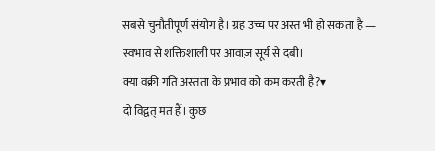सबसे चुनौतीपूर्ण संयोग है। ग्रह उच्च पर अस्त भी हो सकता है — स्वभाव से शक्तिशाली पर आवाज़ सूर्य से दबी।
क्या वक्री गति अस्तता के प्रभाव को कम करती है?▾
दो विद्वत् मत हैं। कुछ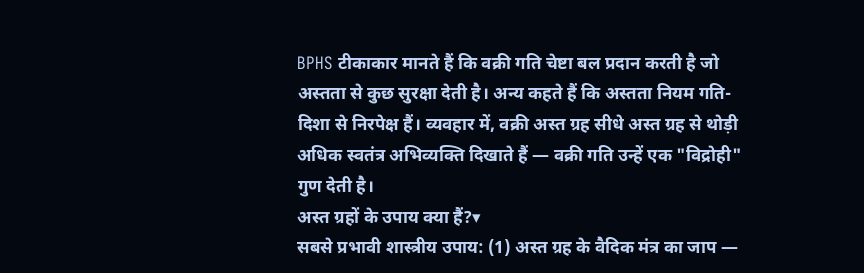BPHS टीकाकार मानते हैं कि वक्री गति चेष्टा बल प्रदान करती है जो अस्तता से कुछ सुरक्षा देती है। अन्य कहते हैं कि अस्तता नियम गति-दिशा से निरपेक्ष हैं। व्यवहार में, वक्री अस्त ग्रह सीधे अस्त ग्रह से थोड़ी अधिक स्वतंत्र अभिव्यक्ति दिखाते हैं — वक्री गति उन्हें एक "विद्रोही" गुण देती है।
अस्त ग्रहों के उपाय क्या हैं?▾
सबसे प्रभावी शास्त्रीय उपाय: (1) अस्त ग्रह के वैदिक मंत्र का जाप —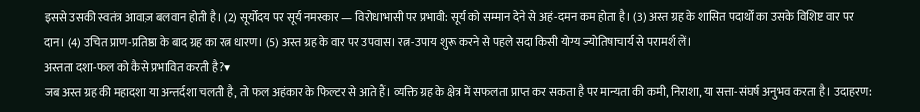इससे उसकी स्वतंत्र आवाज़ बलवान होती है। (2) सूर्योदय पर सूर्य नमस्कार — विरोधाभासी पर प्रभावी: सूर्य को सम्मान देने से अहं-दमन कम होता है। (3) अस्त ग्रह के शासित पदार्थों का उसके विशिष्ट वार पर दान। (4) उचित प्राण-प्रतिष्ठा के बाद ग्रह का रत्न धारण। (5) अस्त ग्रह के वार पर उपवास। रत्न-उपाय शुरू करने से पहले सदा किसी योग्य ज्योतिषाचार्य से परामर्श लें।
अस्तता दशा-फल को कैसे प्रभावित करती है?▾
जब अस्त ग्रह की महादशा या अन्तर्दशा चलती है, तो फल अहंकार के फिल्टर से आते हैं। व्यक्ति ग्रह के क्षेत्र में सफलता प्राप्त कर सकता है पर मान्यता की कमी, निराशा, या सत्ता-संघर्ष अनुभव करता है। उदाहरण: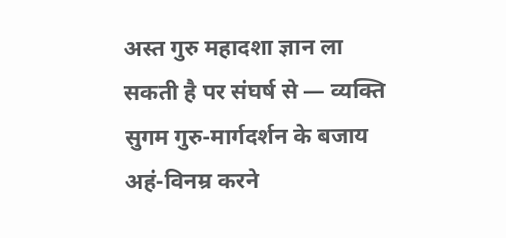अस्त गुरु महादशा ज्ञान ला सकती है पर संघर्ष से — व्यक्ति सुगम गुरु-मार्गदर्शन के बजाय अहं-विनम्र करने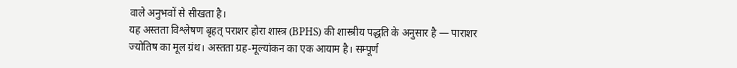वाले अनुभवों से सीखता है।
यह अस्तता विश्लेषण बृहत् पराशर होरा शास्त्र (BPHS) की शास्त्रीय पद्धति के अनुसार है — पाराशर ज्योतिष का मूल ग्रंथ। अस्तता ग्रह-मूल्यांकन का एक आयाम है। सम्पूर्ण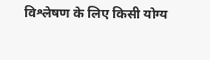विश्लेषण के लिए किसी योग्य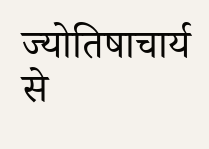ज्योतिषाचार्य से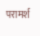परामर्श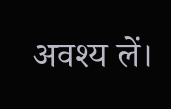अवश्य लें।